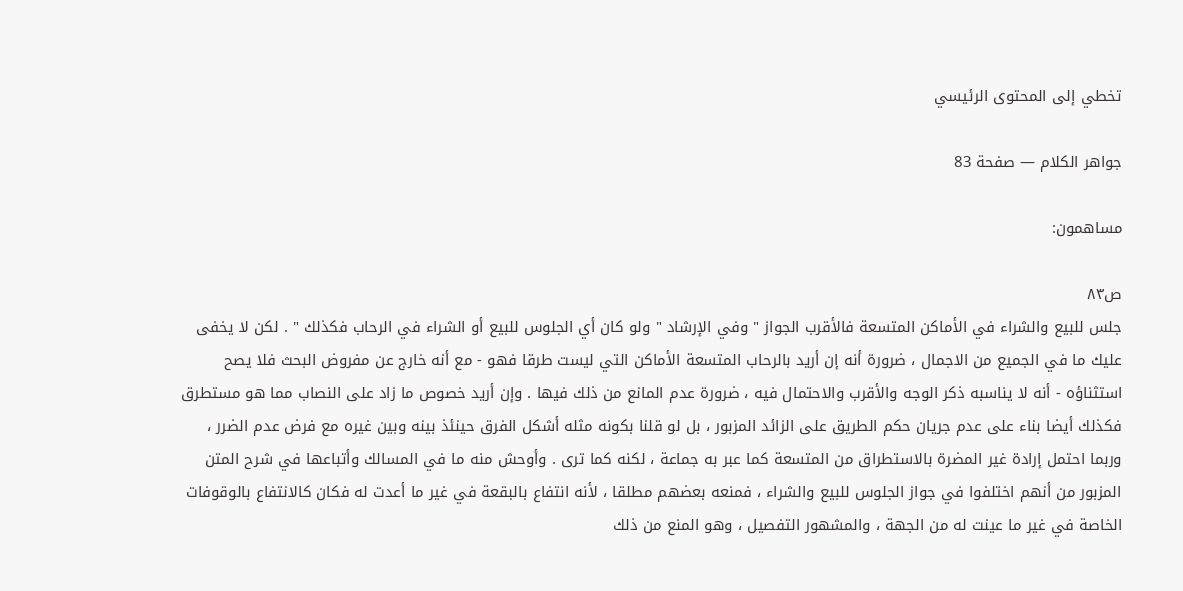تخطي إلى المحتوى الرئيسي

جواهر الكلام — صفحة 83

مساهمون:

ص٨٣
جلس للبيع والشراء في الأماكن المتسعة فالأقرب الجواز " وفي الإرشاد " ولو كان أي الجلوس للبيع أو الشراء في الرحاب فكذلك " . لكن لا يخفى عليك ما في الجميع من الاجمال ، ضرورة أنه إن أريد بالرحاب المتسعة الأماكن التي ليست طرقا فهو - مع أنه خارج عن مفروض البحث فلا يصح استثناؤه - أنه لا يناسبه ذكر الوجه والأقرب والاحتمال فيه ، ضرورة عدم المانع من ذلك فيها . وإن أريد خصوص ما زاد على النصاب مما هو مستطرق فكذلك أيضا بناء على عدم جريان حكم الطريق على الزائد المزبور ، بل لو قلنا بكونه مثله أشكل الفرق حينئذ بينه وبين غيره مع فرض عدم الضرر ، وربما احتمل إرادة غير المضرة بالاستطراق من المتسعة كما عبر به جماعة ، لكنه كما ترى . وأوحش منه ما في المسالك وأتباعها في شرح المتن المزبور من أنهم اختلفوا في جواز الجلوس للبيع والشراء ، فمنعه بعضهم مطلقا ، لأنه انتفاع بالبقعة في غير ما أعدت له فكان كالانتفاع بالوقوفات الخاصة في غير ما عينت له من الجهة ، والمشهور التفصيل ، وهو المنع من ذلك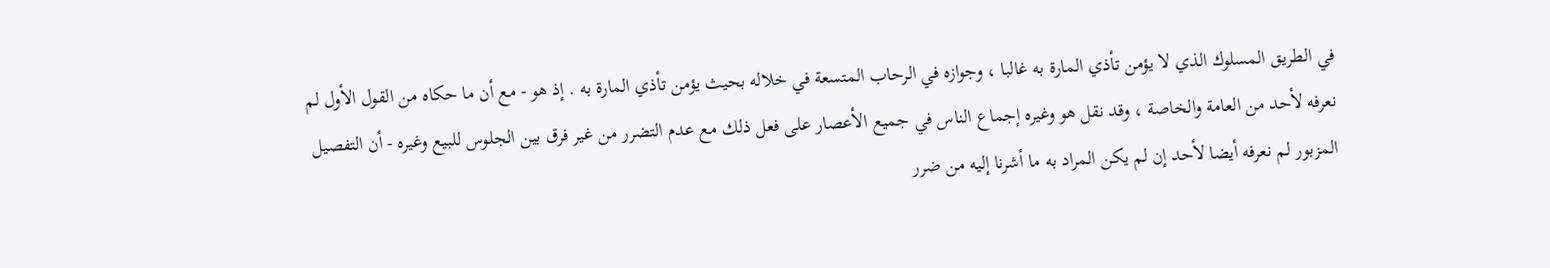في الطريق المسلوك الذي لا يؤمن تأذي المارة به غالبا ، وجوازه في الرحاب المتسعة في خلاله بحيث يؤمن تأذي المارة به . إذ هو - مع أن ما حكاه من القول الأول لم نعرفه لأحد من العامة والخاصة ، وقد نقل هو وغيره إجماع الناس في جميع الأعصار على فعل ذلك مع عدم التضرر من غير فرق بين الجلوس للبيع وغيره - أن التفصيل المزبور لم نعرفه أيضا لأحد إن لم يكن المراد به ما أشرنا إليه من ضرر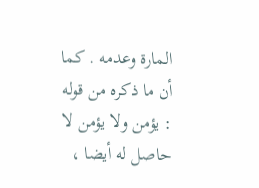المارة وعدمه . كما أن ما ذكره من قوله : يؤمن ولا يؤمن لا حاصل له أيضا ،